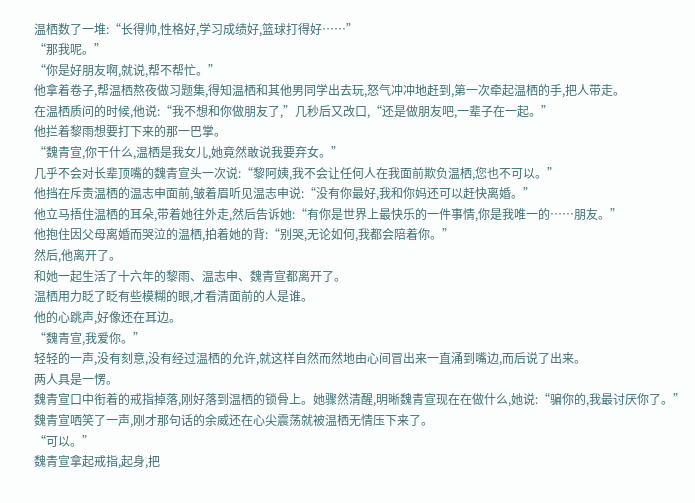温栖数了一堆:“长得帅,性格好,学习成绩好,篮球打得好……”
“那我呢。”
“你是好朋友啊,就说,帮不帮忙。”
他拿着卷子,帮温栖熬夜做习题集,得知温栖和其他男同学出去玩,怒气冲冲地赶到,第一次牵起温栖的手,把人带走。
在温栖质问的时候,他说:“我不想和你做朋友了,”几秒后又改口,“还是做朋友吧,一辈子在一起。”
他拦着黎雨想要打下来的那一巴掌。
“魏青宣,你干什么,温栖是我女儿,她竟然敢说我要弃女。”
几乎不会对长辈顶嘴的魏青宣头一次说:“黎阿姨,我不会让任何人在我面前欺负温栖,您也不可以。”
他挡在斥责温栖的温志申面前,皱着眉听见温志申说:“没有你最好,我和你妈还可以赶快离婚。”
他立马捂住温栖的耳朵,带着她往外走,然后告诉她:“有你是世界上最快乐的一件事情,你是我唯一的……朋友。”
他抱住因父母离婚而哭泣的温栖,拍着她的背:“别哭,无论如何,我都会陪着你。”
然后,他离开了。
和她一起生活了十六年的黎雨、温志申、魏青宣都离开了。
温栖用力眨了眨有些模糊的眼,才看清面前的人是谁。
他的心跳声,好像还在耳边。
“魏青宣,我爱你。”
轻轻的一声,没有刻意,没有经过温栖的允许,就这样自然而然地由心间冒出来一直涌到嘴边,而后说了出来。
两人具是一愣。
魏青宣口中衔着的戒指掉落,刚好落到温栖的锁骨上。她骤然清醒,明晰魏青宣现在在做什么,她说:“骗你的,我最讨厌你了。”
魏青宣哂笑了一声,刚才那句话的余威还在心尖震荡就被温栖无情压下来了。
“可以。”
魏青宣拿起戒指,起身,把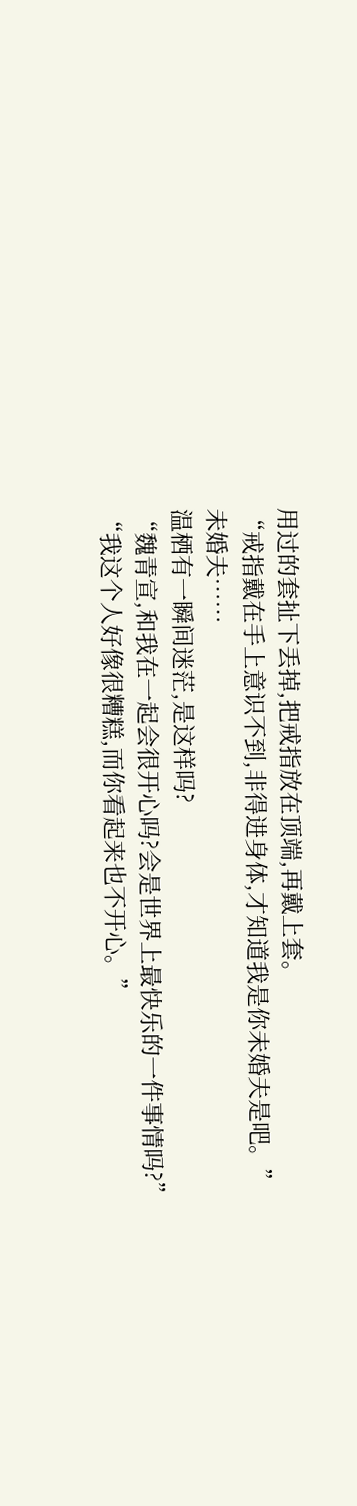用过的套扯下丢掉,把戒指放在顶端,再戴上套。
“戒指戴在手上意识不到,非得进身体,才知道我是你未婚夫是吧。”
未婚夫……
温栖有一瞬间迷茫,是这样吗?
“魏青宣,和我在一起会很开心吗?会是世界上最快乐的一件事情吗?”
“我这个人好像很糟糕,而你看起来也不开心。”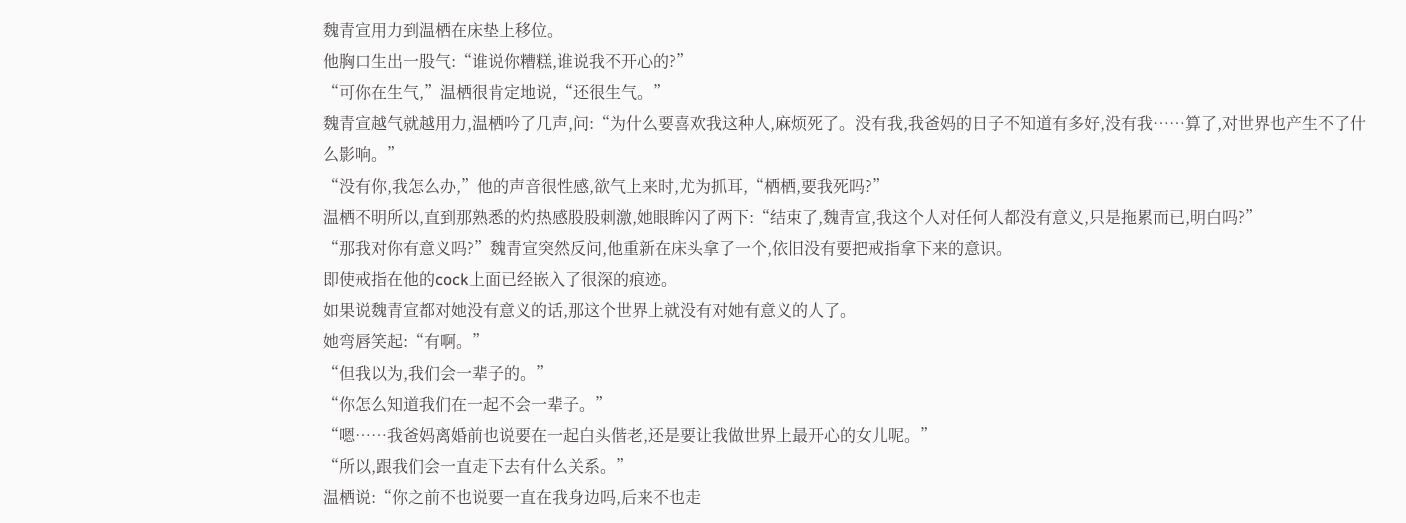魏青宣用力到温栖在床垫上移位。
他胸口生出一股气:“谁说你糟糕,谁说我不开心的?”
“可你在生气,”温栖很肯定地说,“还很生气。”
魏青宣越气就越用力,温栖吟了几声,问:“为什么要喜欢我这种人,麻烦死了。没有我,我爸妈的日子不知道有多好,没有我……算了,对世界也产生不了什么影响。”
“没有你,我怎么办,”他的声音很性感,欲气上来时,尤为抓耳,“栖栖,要我死吗?”
温栖不明所以,直到那熟悉的灼热感股股刺激,她眼眸闪了两下:“结束了,魏青宣,我这个人对任何人都没有意义,只是拖累而已,明白吗?”
“那我对你有意义吗?”魏青宣突然反问,他重新在床头拿了一个,依旧没有要把戒指拿下来的意识。
即使戒指在他的cock上面已经嵌入了很深的痕迹。
如果说魏青宣都对她没有意义的话,那这个世界上就没有对她有意义的人了。
她弯唇笑起:“有啊。”
“但我以为,我们会一辈子的。”
“你怎么知道我们在一起不会一辈子。”
“嗯……我爸妈离婚前也说要在一起白头偕老,还是要让我做世界上最开心的女儿呢。”
“所以,跟我们会一直走下去有什么关系。”
温栖说:“你之前不也说要一直在我身边吗,后来不也走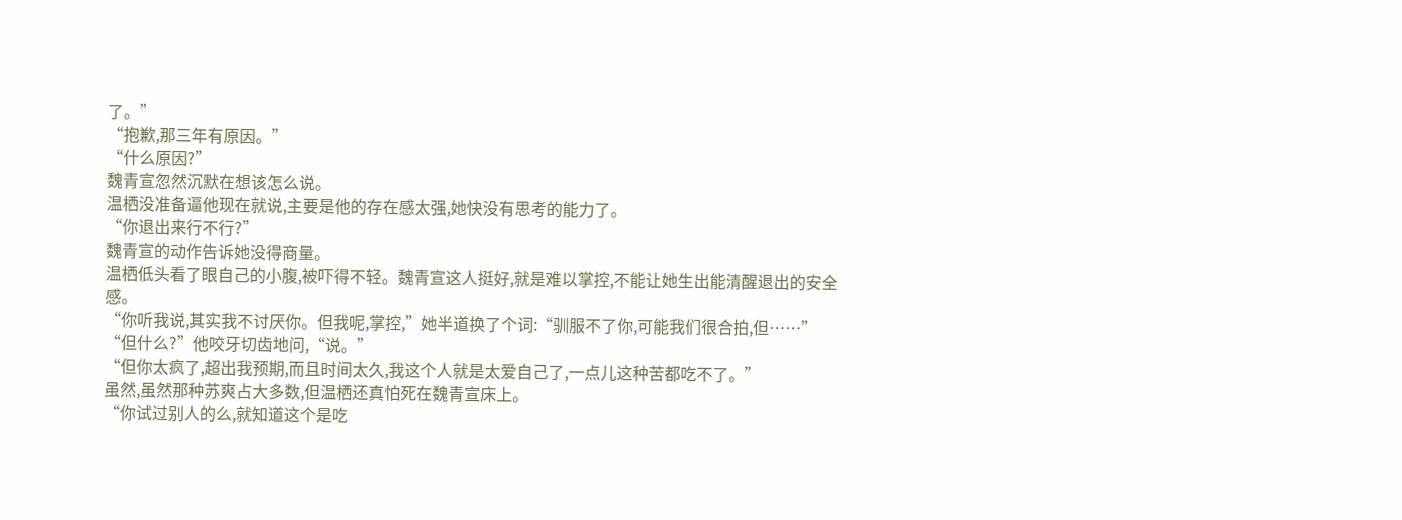了。”
“抱歉,那三年有原因。”
“什么原因?”
魏青宣忽然沉默在想该怎么说。
温栖没准备逼他现在就说,主要是他的存在感太强,她快没有思考的能力了。
“你退出来行不行?”
魏青宣的动作告诉她没得商量。
温栖低头看了眼自己的小腹,被吓得不轻。魏青宣这人挺好,就是难以掌控,不能让她生出能清醒退出的安全感。
“你听我说,其实我不讨厌你。但我呢,掌控,”她半道换了个词:“驯服不了你,可能我们很合拍,但……”
“但什么?”他咬牙切齿地问,“说。”
“但你太疯了,超出我预期,而且时间太久,我这个人就是太爱自己了,一点儿这种苦都吃不了。”
虽然,虽然那种苏爽占大多数,但温栖还真怕死在魏青宣床上。
“你试过别人的么,就知道这个是吃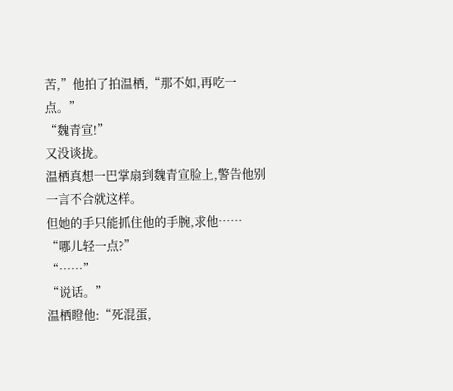苦,”他拍了拍温栖,“那不如,再吃一点。”
“魏青宣!”
又没谈拢。
温栖真想一巴掌扇到魏青宣脸上,警告他别一言不合就这样。
但她的手只能抓住他的手腕,求他……
“哪儿轻一点?”
“……”
“说话。”
温栖瞪他:“死混蛋,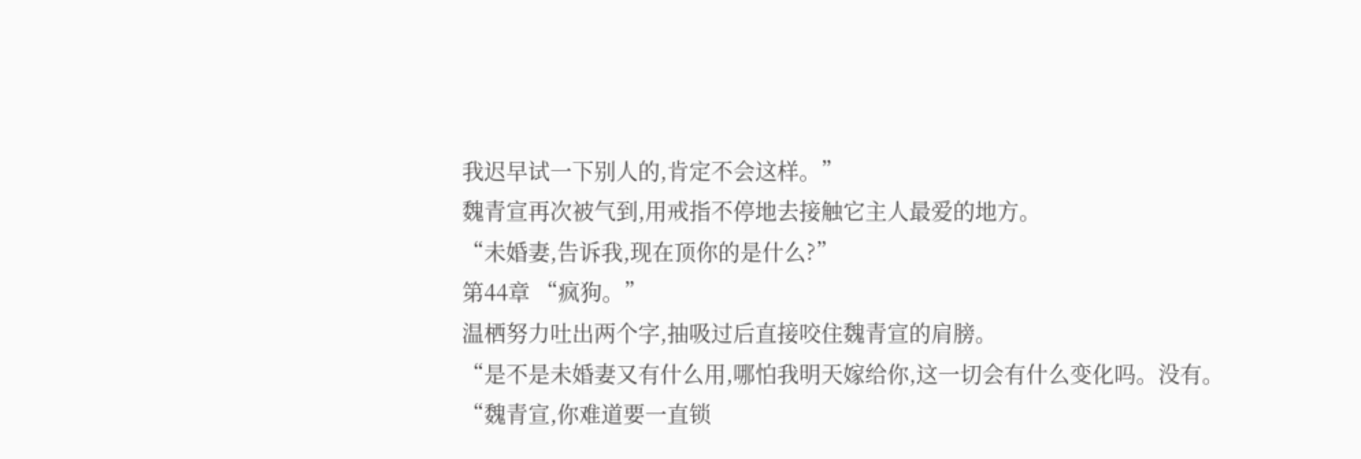我迟早试一下别人的,肯定不会这样。”
魏青宣再次被气到,用戒指不停地去接触它主人最爱的地方。
“未婚妻,告诉我,现在顶你的是什么?”
第44章 “疯狗。”
温栖努力吐出两个字,抽吸过后直接咬住魏青宣的肩膀。
“是不是未婚妻又有什么用,哪怕我明天嫁给你,这一切会有什么变化吗。没有。
“魏青宣,你难道要一直锁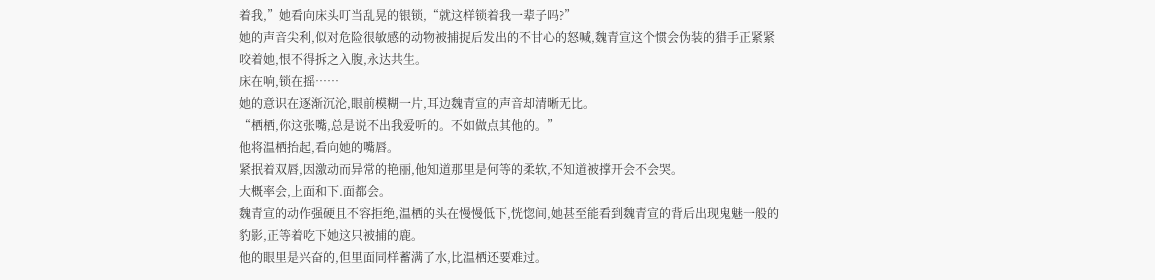着我,”她看向床头叮当乱晃的银锁,“就这样锁着我一辈子吗?”
她的声音尖利,似对危险很敏感的动物被捕捉后发出的不甘心的怒喊,魏青宣这个惯会伪装的猎手正紧紧咬着她,恨不得拆之入腹,永达共生。
床在响,锁在摇……
她的意识在逐渐沉沦,眼前模糊一片,耳边魏青宣的声音却清晰无比。
“栖栖,你这张嘴,总是说不出我爱听的。不如做点其他的。”
他将温栖抬起,看向她的嘴唇。
紧抿着双唇,因激动而异常的艳丽,他知道那里是何等的柔软,不知道被撑开会不会哭。
大概率会,上面和下.面都会。
魏青宣的动作强硬且不容拒绝,温栖的头在慢慢低下,恍惚间,她甚至能看到魏青宣的背后出现鬼魅一般的豹影,正等着吃下她这只被捕的鹿。
他的眼里是兴奋的,但里面同样蓄满了水,比温栖还要难过。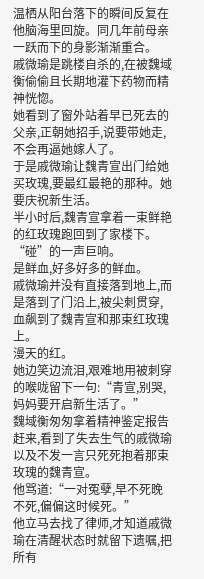温栖从阳台落下的瞬间反复在他脑海里回旋。同几年前母亲一跃而下的身影渐渐重合。
戚微瑜是跳楼自杀的,在被魏域衡偷偷且长期地灌下药物而精神恍惚。
她看到了窗外站着早已死去的父亲,正朝她招手,说要带她走,不会再逼她嫁人了。
于是戚微瑜让魏青宣出门给她买玫瑰,要最红最艳的那种。她要庆祝新生活。
半小时后,魏青宣拿着一束鲜艳的红玫瑰跑回到了家楼下。
“碰”的一声巨响。
是鲜血,好多好多的鲜血。
戚微瑜并没有直接落到地上,而是落到了门沿上,被尖刺贯穿,血飙到了魏青宣和那束红玫瑰上。
漫天的红。
她边笑边流泪,艰难地用被刺穿的喉咙留下一句:“青宣,别哭,妈妈要开启新生活了。”
魏域衡匆匆拿着精神鉴定报告赶来,看到了失去生气的戚微瑜以及不发一言只死死抱着那束玫瑰的魏青宣。
他骂道:“一对冤孽,早不死晚不死,偏偏这时候死。”
他立马去找了律师,才知道戚微瑜在清醒状态时就留下遗嘱,把所有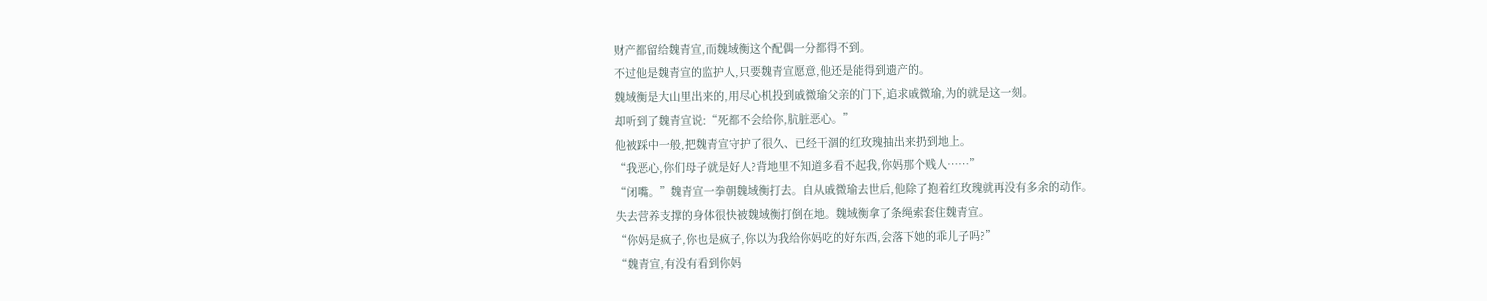财产都留给魏青宣,而魏域衡这个配偶一分都得不到。
不过他是魏青宣的监护人,只要魏青宣愿意,他还是能得到遗产的。
魏域衡是大山里出来的,用尽心机投到戚微瑜父亲的门下,追求戚微瑜,为的就是这一刻。
却听到了魏青宣说:“死都不会给你,肮脏恶心。”
他被踩中一般,把魏青宣守护了很久、已经干涸的红玫瑰抽出来扔到地上。
“我恶心,你们母子就是好人?背地里不知道多看不起我,你妈那个贱人……”
“闭嘴。”魏青宣一拳朝魏域衡打去。自从戚微瑜去世后,他除了抱着红玫瑰就再没有多余的动作。
失去营养支撑的身体很快被魏域衡打倒在地。魏域衡拿了条绳索套住魏青宣。
“你妈是疯子,你也是疯子,你以为我给你妈吃的好东西,会落下她的乖儿子吗?”
“魏青宣,有没有看到你妈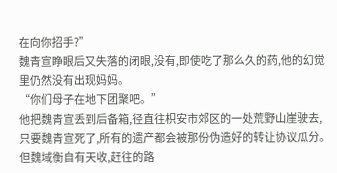在向你招手?”
魏青宣睁眼后又失落的闭眼,没有,即使吃了那么久的药,他的幻觉里仍然没有出现妈妈。
“你们母子在地下团聚吧。”
他把魏青宣丢到后备箱,径直往枳安市郊区的一处荒野山崖驶去,只要魏青宣死了,所有的遗产都会被那份伪造好的转让协议瓜分。
但魏域衡自有天收,赶往的路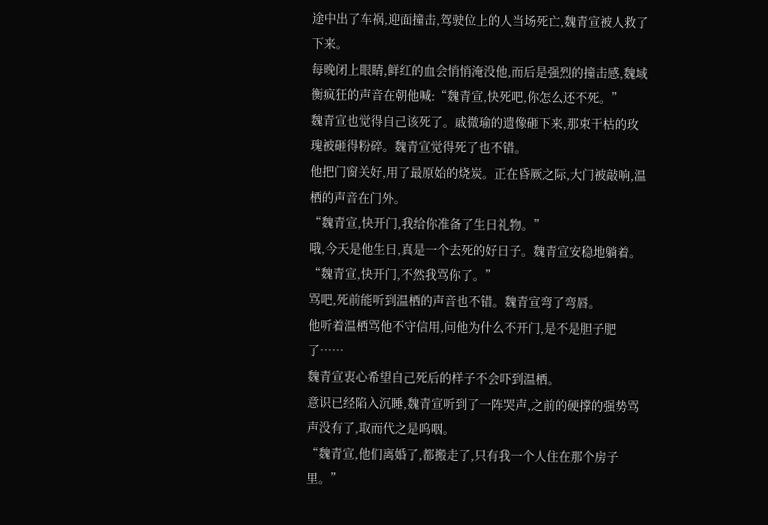途中出了车祸,迎面撞击,驾驶位上的人当场死亡,魏青宣被人救了下来。
每晚闭上眼睛,鲜红的血会悄悄淹没他,而后是强烈的撞击感,魏域衡疯狂的声音在朝他喊:“魏青宣,快死吧,你怎么还不死。”
魏青宣也觉得自己该死了。戚微瑜的遗像砸下来,那束干枯的玫瑰被砸得粉碎。魏青宣觉得死了也不错。
他把门窗关好,用了最原始的烧炭。正在昏厥之际,大门被敲响,温栖的声音在门外。
“魏青宣,快开门,我给你准备了生日礼物。”
哦,今天是他生日,真是一个去死的好日子。魏青宣安稳地躺着。
“魏青宣,快开门,不然我骂你了。”
骂吧,死前能听到温栖的声音也不错。魏青宣弯了弯唇。
他听着温栖骂他不守信用,问他为什么不开门,是不是胆子肥了……
魏青宣衷心希望自己死后的样子不会吓到温栖。
意识已经陷入沉睡,魏青宣听到了一阵哭声,之前的硬撑的强势骂声没有了,取而代之是呜咽。
“魏青宣,他们离婚了,都搬走了,只有我一个人住在那个房子里。”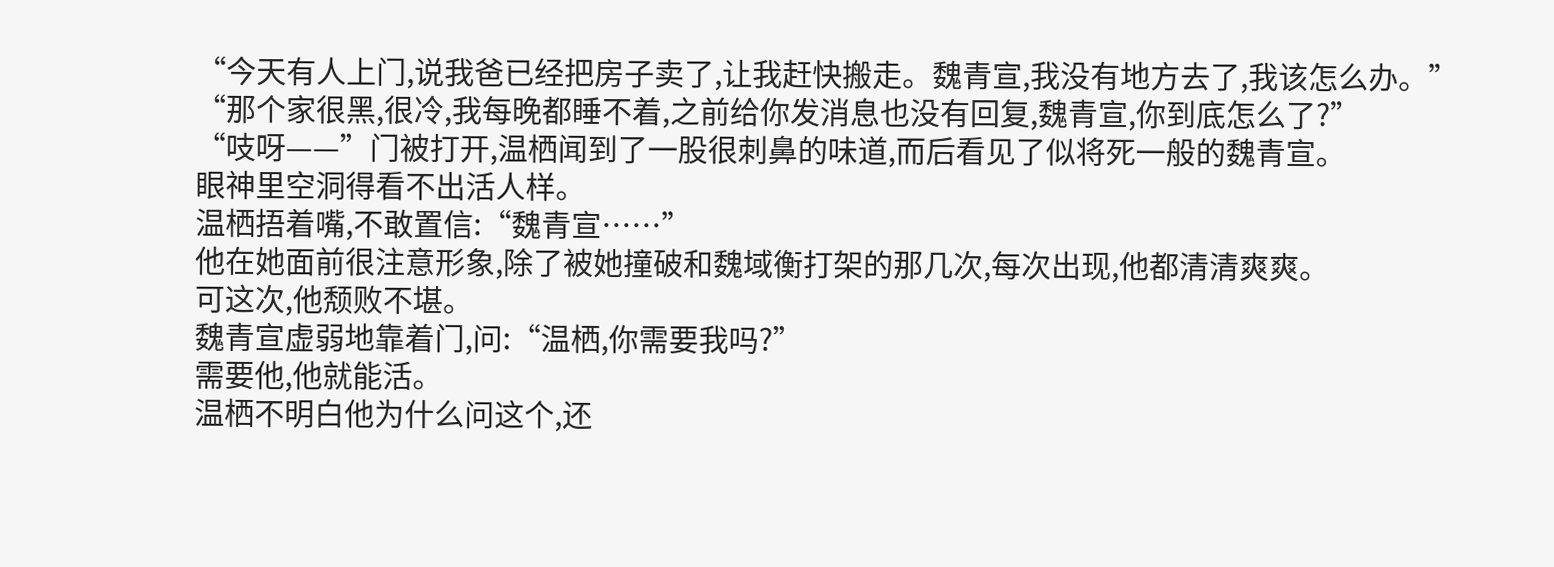“今天有人上门,说我爸已经把房子卖了,让我赶快搬走。魏青宣,我没有地方去了,我该怎么办。”
“那个家很黑,很冷,我每晚都睡不着,之前给你发消息也没有回复,魏青宣,你到底怎么了?”
“吱呀——”门被打开,温栖闻到了一股很刺鼻的味道,而后看见了似将死一般的魏青宣。
眼神里空洞得看不出活人样。
温栖捂着嘴,不敢置信:“魏青宣……”
他在她面前很注意形象,除了被她撞破和魏域衡打架的那几次,每次出现,他都清清爽爽。
可这次,他颓败不堪。
魏青宣虚弱地靠着门,问:“温栖,你需要我吗?”
需要他,他就能活。
温栖不明白他为什么问这个,还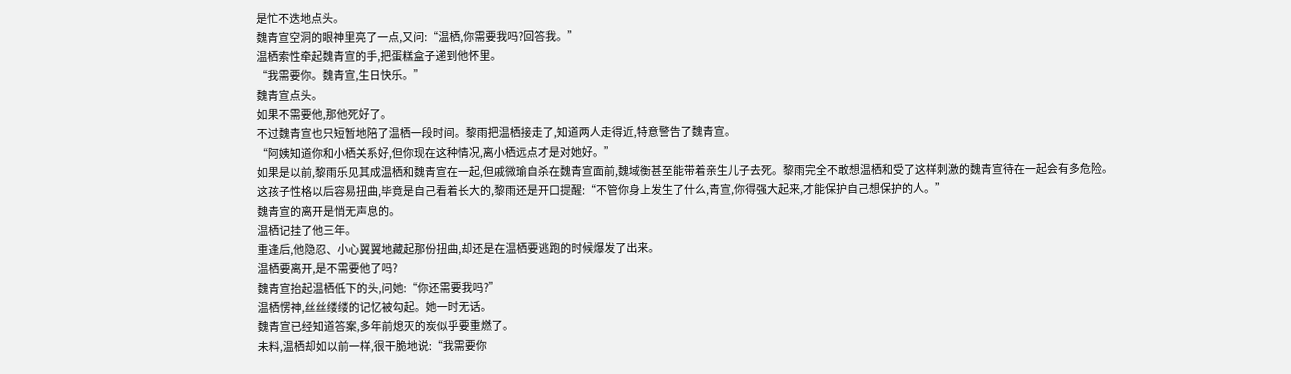是忙不迭地点头。
魏青宣空洞的眼神里亮了一点,又问:“温栖,你需要我吗?回答我。”
温栖索性牵起魏青宣的手,把蛋糕盒子递到他怀里。
“我需要你。魏青宣,生日快乐。”
魏青宣点头。
如果不需要他,那他死好了。
不过魏青宣也只短暂地陪了温栖一段时间。黎雨把温栖接走了,知道两人走得近,特意警告了魏青宣。
“阿姨知道你和小栖关系好,但你现在这种情况,离小栖远点才是对她好。”
如果是以前,黎雨乐见其成温栖和魏青宣在一起,但戚微瑜自杀在魏青宣面前,魏域衡甚至能带着亲生儿子去死。黎雨完全不敢想温栖和受了这样刺激的魏青宣待在一起会有多危险。
这孩子性格以后容易扭曲,毕竟是自己看着长大的,黎雨还是开口提醒:“不管你身上发生了什么,青宣,你得强大起来,才能保护自己想保护的人。”
魏青宣的离开是悄无声息的。
温栖记挂了他三年。
重逢后,他隐忍、小心翼翼地藏起那份扭曲,却还是在温栖要逃跑的时候爆发了出来。
温栖要离开,是不需要他了吗?
魏青宣抬起温栖低下的头,问她:“你还需要我吗?”
温栖愣神,丝丝缕缕的记忆被勾起。她一时无话。
魏青宣已经知道答案,多年前熄灭的炭似乎要重燃了。
未料,温栖却如以前一样,很干脆地说:“我需要你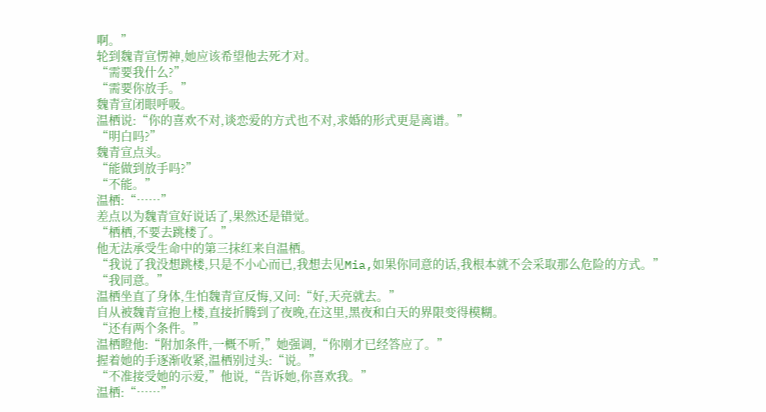啊。”
轮到魏青宣愣神,她应该希望他去死才对。
“需要我什么?”
“需要你放手。”
魏青宣闭眼呼吸。
温栖说:“你的喜欢不对,谈恋爱的方式也不对,求婚的形式更是离谱。”
“明白吗?”
魏青宣点头。
“能做到放手吗?”
“不能。”
温栖:“……”
差点以为魏青宣好说话了,果然还是错觉。
“栖栖,不要去跳楼了。”
他无法承受生命中的第三抹红来自温栖。
“我说了我没想跳楼,只是不小心而已,我想去见Mia,如果你同意的话,我根本就不会采取那么危险的方式。”
“我同意。”
温栖坐直了身体,生怕魏青宣反悔,又问:“好,天亮就去。”
自从被魏青宣抱上楼,直接折腾到了夜晚,在这里,黑夜和白天的界限变得模糊。
“还有两个条件。”
温栖瞪他:“附加条件,一概不听,”她强调,“你刚才已经答应了。”
握着她的手逐渐收紧,温栖别过头:“说。”
“不准接受她的示爱,”他说,“告诉她,你喜欢我。”
温栖:“……”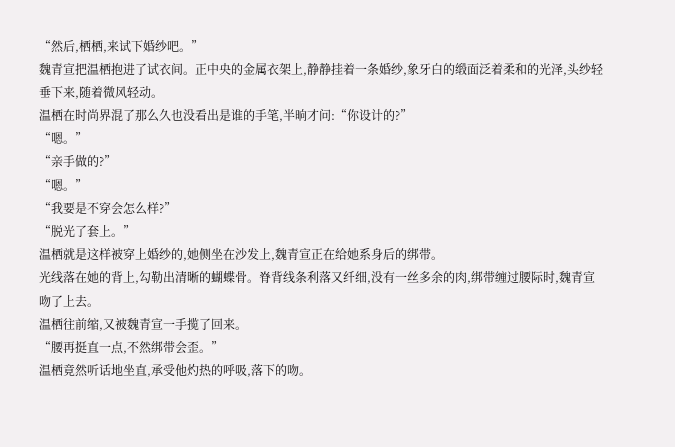“然后,栖栖,来试下婚纱吧。”
魏青宣把温栖抱进了试衣间。正中央的金属衣架上,静静挂着一条婚纱,象牙白的缎面泛着柔和的光泽,头纱轻垂下来,随着微风轻动。
温栖在时尚界混了那么久也没看出是谁的手笔,半晌才问:“你设计的?”
“嗯。”
“亲手做的?”
“嗯。”
“我要是不穿会怎么样?”
“脱光了套上。”
温栖就是这样被穿上婚纱的,她侧坐在沙发上,魏青宣正在给她系身后的绑带。
光线落在她的背上,勾勒出清晰的蝴蝶骨。脊背线条利落又纤细,没有一丝多余的肉,绑带缠过腰际时,魏青宣吻了上去。
温栖往前缩,又被魏青宣一手揽了回来。
“腰再挺直一点,不然绑带会歪。”
温栖竟然听话地坐直,承受他灼热的呼吸,落下的吻。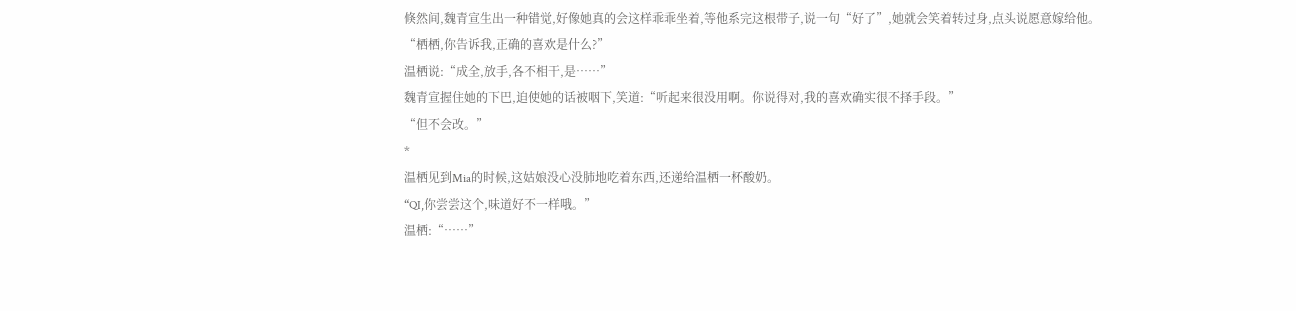倏然间,魏青宣生出一种错觉,好像她真的会这样乖乖坐着,等他系完这根带子,说一句“好了”,她就会笑着转过身,点头说愿意嫁给他。
“栖栖,你告诉我,正确的喜欢是什么?”
温栖说:“成全,放手,各不相干,是……”
魏青宣握住她的下巴,迫使她的话被咽下,笑道:“听起来很没用啊。你说得对,我的喜欢确实很不择手段。”
“但不会改。”
*
温栖见到Mia的时候,这姑娘没心没肺地吃着东西,还递给温栖一杯酸奶。
“QI,你尝尝这个,味道好不一样哦。”
温栖:“……”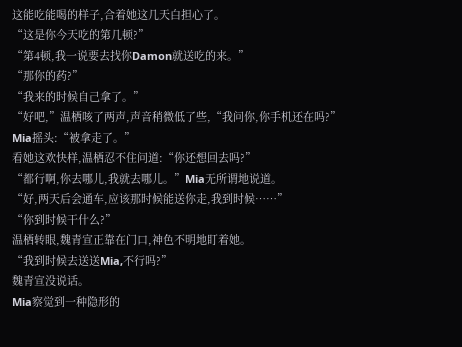这能吃能喝的样子,合着她这几天白担心了。
“这是你今天吃的第几顿?”
“第4顿,我一说要去找你Damon就送吃的来。”
“那你的药?”
“我来的时候自己拿了。”
“好吧,”温栖咳了两声,声音稍微低了些,“我问你,你手机还在吗?”
Mia摇头:“被拿走了。”
看她这欢快样,温栖忍不住问道:“你还想回去吗?”
“都行啊,你去哪儿,我就去哪儿。”Mia无所谓地说道。
“好,两天后会通车,应该那时候能送你走,我到时候……”
“你到时候干什么?”
温栖转眼,魏青宣正靠在门口,神色不明地盯着她。
“我到时候去送送Mia,不行吗?”
魏青宣没说话。
Mia察觉到一种隐形的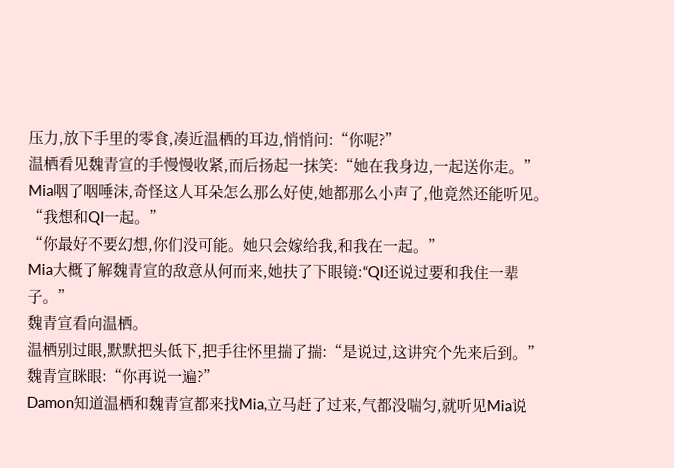压力,放下手里的零食,凑近温栖的耳边,悄悄问:“你呢?”
温栖看见魏青宣的手慢慢收紧,而后扬起一抹笑:“她在我身边,一起送你走。”
Mia咽了咽唾沫,奇怪这人耳朵怎么那么好使,她都那么小声了,他竟然还能听见。
“我想和QI一起。”
“你最好不要幻想,你们没可能。她只会嫁给我,和我在一起。”
Mia大概了解魏青宣的敌意从何而来,她扶了下眼镜:“QI还说过要和我住一辈子。”
魏青宣看向温栖。
温栖别过眼,默默把头低下,把手往怀里揣了揣:“是说过,这讲究个先来后到。”
魏青宣眯眼:“你再说一遍?”
Damon知道温栖和魏青宣都来找Mia,立马赶了过来,气都没喘匀,就听见Mia说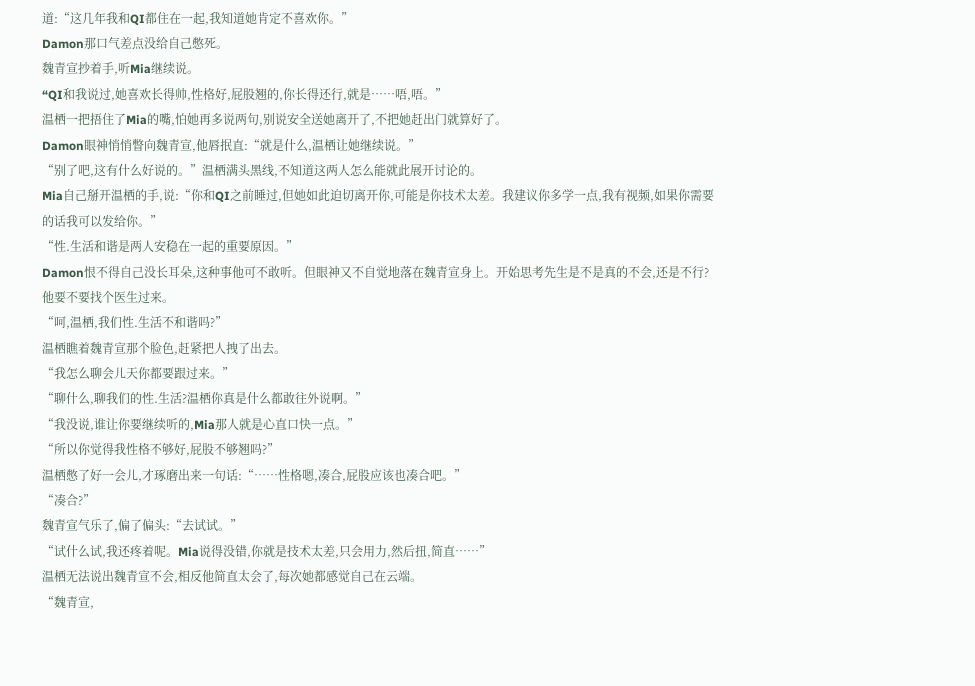道:“这几年我和QI都住在一起,我知道她肯定不喜欢你。”
Damon那口气差点没给自己憋死。
魏青宣抄着手,听Mia继续说。
“QI和我说过,她喜欢长得帅,性格好,屁股翘的,你长得还行,就是……唔,唔。”
温栖一把捂住了Mia的嘴,怕她再多说两句,别说安全送她离开了,不把她赶出门就算好了。
Damon眼神悄悄瞥向魏青宣,他唇抿直:“就是什么,温栖让她继续说。”
“别了吧,这有什么好说的。”温栖满头黑线,不知道这两人怎么能就此展开讨论的。
Mia自己掰开温栖的手,说:“你和QI之前睡过,但她如此迫切离开你,可能是你技术太差。我建议你多学一点,我有视频,如果你需要的话我可以发给你。”
“性.生活和谐是两人安稳在一起的重要原因。”
Damon恨不得自己没长耳朵,这种事他可不敢听。但眼神又不自觉地落在魏青宣身上。开始思考先生是不是真的不会,还是不行?他要不要找个医生过来。
“呵,温栖,我们性.生活不和谐吗?”
温栖瞧着魏青宣那个脸色,赶紧把人拽了出去。
“我怎么聊会儿天你都要跟过来。”
“聊什么,聊我们的性.生活?温栖你真是什么都敢往外说啊。”
“我没说,谁让你要继续听的,Mia那人就是心直口快一点。”
“所以你觉得我性格不够好,屁股不够翘吗?”
温栖憋了好一会儿,才琢磨出来一句话:“……性格嗯,凑合,屁股应该也凑合吧。”
“凑合?”
魏青宣气乐了,偏了偏头:“去试试。”
“试什么试,我还疼着呢。Mia说得没错,你就是技术太差,只会用力,然后扭,简直……”
温栖无法说出魏青宣不会,相反他简直太会了,每次她都感觉自己在云端。
“魏青宣,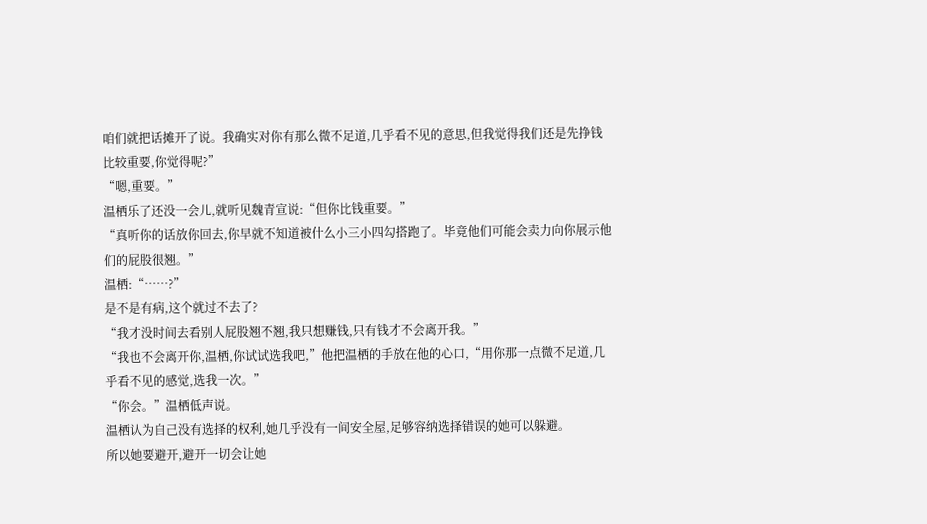咱们就把话摊开了说。我确实对你有那么微不足道,几乎看不见的意思,但我觉得我们还是先挣钱比较重要,你觉得呢?”
“嗯,重要。”
温栖乐了还没一会儿,就听见魏青宣说:“但你比钱重要。”
“真听你的话放你回去,你早就不知道被什么小三小四勾搭跑了。毕竟他们可能会卖力向你展示他们的屁股很翘。”
温栖:“……?”
是不是有病,这个就过不去了?
“我才没时间去看别人屁股翘不翘,我只想赚钱,只有钱才不会离开我。”
“我也不会离开你,温栖,你试试选我吧,”他把温栖的手放在他的心口,“用你那一点微不足道,几乎看不见的感觉,选我一次。”
“你会。”温栖低声说。
温栖认为自己没有选择的权利,她几乎没有一间安全屋,足够容纳选择错误的她可以躲避。
所以她要避开,避开一切会让她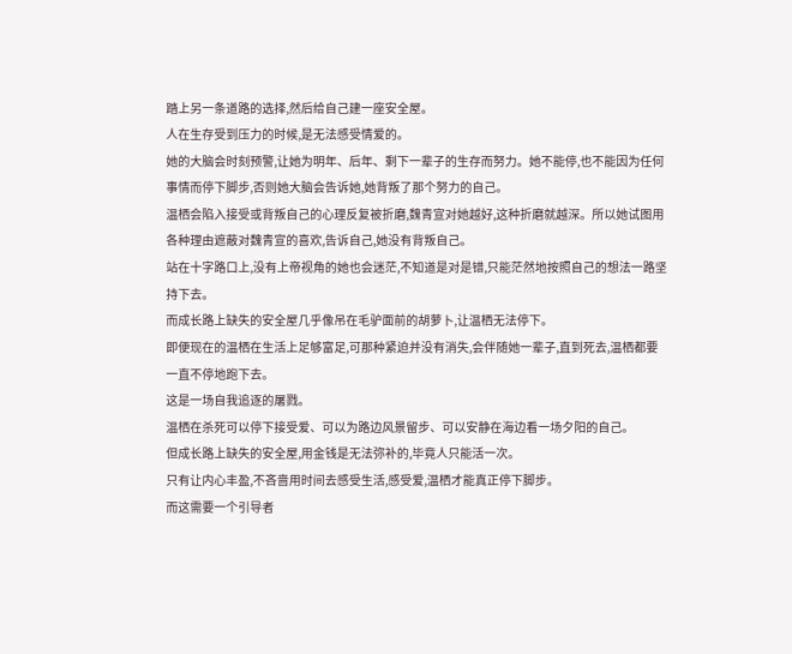踏上另一条道路的选择,然后给自己建一座安全屋。
人在生存受到压力的时候,是无法感受情爱的。
她的大脑会时刻预警,让她为明年、后年、剩下一辈子的生存而努力。她不能停,也不能因为任何事情而停下脚步,否则她大脑会告诉她,她背叛了那个努力的自己。
温栖会陷入接受或背叛自己的心理反复被折磨,魏青宣对她越好,这种折磨就越深。所以她试图用各种理由遮蔽对魏青宣的喜欢,告诉自己,她没有背叛自己。
站在十字路口上,没有上帝视角的她也会迷茫,不知道是对是错,只能茫然地按照自己的想法一路坚持下去。
而成长路上缺失的安全屋几乎像吊在毛驴面前的胡萝卜,让温栖无法停下。
即便现在的温栖在生活上足够富足,可那种紧迫并没有消失,会伴随她一辈子,直到死去,温栖都要一直不停地跑下去。
这是一场自我追逐的屠戮。
温栖在杀死可以停下接受爱、可以为路边风景留步、可以安静在海边看一场夕阳的自己。
但成长路上缺失的安全屋,用金钱是无法弥补的,毕竟人只能活一次。
只有让内心丰盈,不吝啬用时间去感受生活,感受爱,温栖才能真正停下脚步。
而这需要一个引导者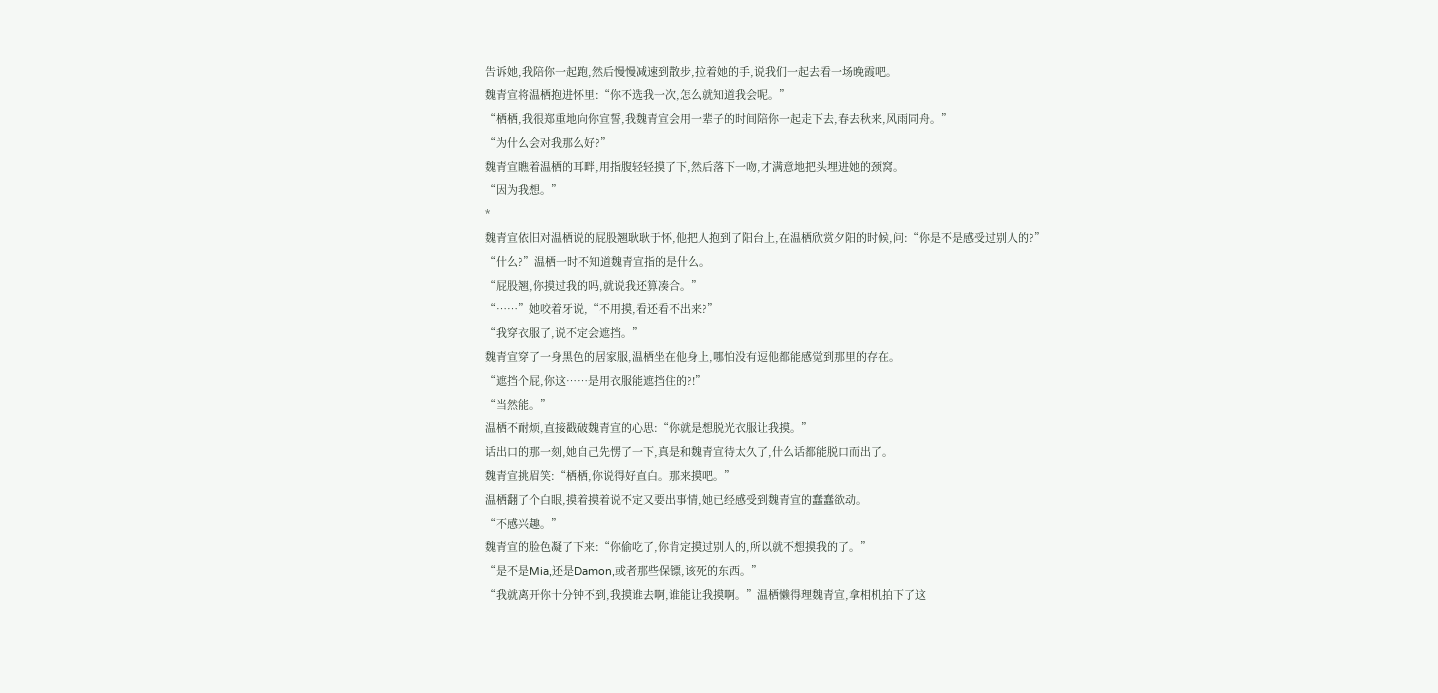告诉她,我陪你一起跑,然后慢慢减速到散步,拉着她的手,说我们一起去看一场晚霞吧。
魏青宣将温栖抱进怀里:“你不选我一次,怎么就知道我会呢。”
“栖栖,我很郑重地向你宣誓,我魏青宣会用一辈子的时间陪你一起走下去,春去秋来,风雨同舟。”
“为什么会对我那么好?”
魏青宣瞧着温栖的耳畔,用指腹轻轻摸了下,然后落下一吻,才满意地把头埋进她的颈窝。
“因为我想。”
*
魏青宣依旧对温栖说的屁股翘耿耿于怀,他把人抱到了阳台上,在温栖欣赏夕阳的时候,问:“你是不是感受过别人的?”
“什么?”温栖一时不知道魏青宣指的是什么。
“屁股翘,你摸过我的吗,就说我还算凑合。”
“……”她咬着牙说,“不用摸,看还看不出来?”
“我穿衣服了,说不定会遮挡。”
魏青宣穿了一身黑色的居家服,温栖坐在他身上,哪怕没有逗他都能感觉到那里的存在。
“遮挡个屁,你这……是用衣服能遮挡住的?!”
“当然能。”
温栖不耐烦,直接戳破魏青宣的心思:“你就是想脱光衣服让我摸。”
话出口的那一刻,她自己先愣了一下,真是和魏青宣待太久了,什么话都能脱口而出了。
魏青宣挑眉笑:“栖栖,你说得好直白。那来摸吧。”
温栖翻了个白眼,摸着摸着说不定又要出事情,她已经感受到魏青宣的蠢蠢欲动。
“不感兴趣。”
魏青宣的脸色凝了下来:“你偷吃了,你肯定摸过别人的,所以就不想摸我的了。”
“是不是Mia,还是Damon,或者那些保镖,该死的东西。”
“我就离开你十分钟不到,我摸谁去啊,谁能让我摸啊。”温栖懒得理魏青宣,拿相机拍下了这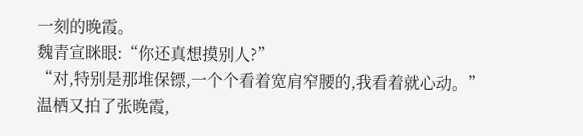一刻的晚霞。
魏青宣眯眼:“你还真想摸别人?”
“对,特别是那堆保镖,一个个看着宽肩窄腰的,我看着就心动。”
温栖又拍了张晚霞,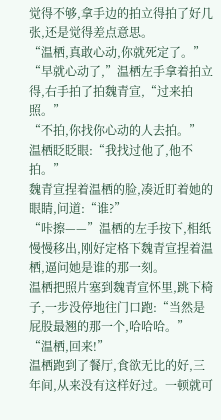觉得不够,拿手边的拍立得拍了好几张,还是觉得差点意思。
“温栖,真敢心动,你就死定了。”
“早就心动了,”温栖左手拿着拍立得,右手拍了拍魏青宣,“过来拍照。”
“不拍,你找你心动的人去拍。”
温栖眨眨眼:“我找过他了,他不拍。”
魏青宣捏着温栖的脸,凑近盯着她的眼睛,问道:“谁?”
“咔擦——”温栖的左手按下,相纸慢慢移出,刚好定格下魏青宣捏着温栖,逼问她是谁的那一刻。
温栖把照片塞到魏青宣怀里,跳下椅子,一步没停地往门口跑:“当然是屁股最翘的那一个,哈哈哈。”
“温栖,回来!”
温栖跑到了餐厅,食欲无比的好,三年间,从来没有这样好过。一顿就可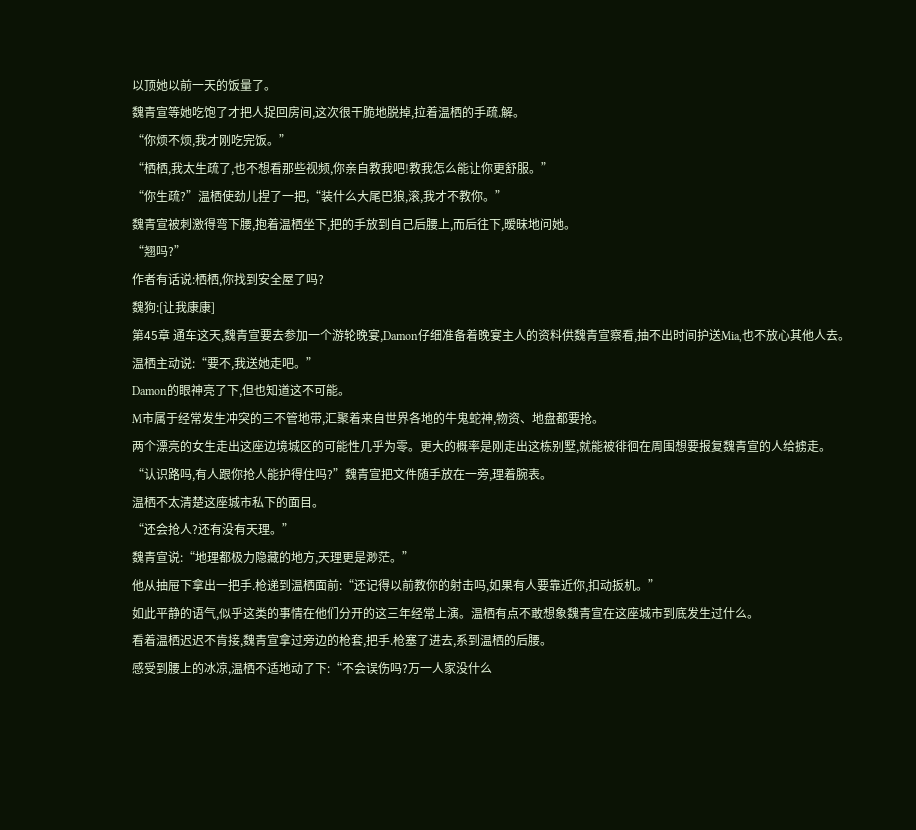以顶她以前一天的饭量了。
魏青宣等她吃饱了才把人捉回房间,这次很干脆地脱掉,拉着温栖的手疏.解。
“你烦不烦,我才刚吃完饭。”
“栖栖,我太生疏了,也不想看那些视频,你亲自教我吧!教我怎么能让你更舒服。”
“你生疏?”温栖使劲儿捏了一把,“装什么大尾巴狼,滚,我才不教你。”
魏青宣被刺激得弯下腰,抱着温栖坐下,把的手放到自己后腰上,而后往下,暧昧地问她。
“翘吗?”
作者有话说:栖栖,你找到安全屋了吗?
魏狗:[让我康康]
第45章 通车这天,魏青宣要去参加一个游轮晚宴,Damon仔细准备着晚宴主人的资料供魏青宣察看,抽不出时间护送Mia,也不放心其他人去。
温栖主动说:“要不,我送她走吧。”
Damon的眼神亮了下,但也知道这不可能。
M市属于经常发生冲突的三不管地带,汇聚着来自世界各地的牛鬼蛇神,物资、地盘都要抢。
两个漂亮的女生走出这座边境城区的可能性几乎为零。更大的概率是刚走出这栋别墅,就能被徘徊在周围想要报复魏青宣的人给掳走。
“认识路吗,有人跟你抢人能护得住吗?”魏青宣把文件随手放在一旁,理着腕表。
温栖不太清楚这座城市私下的面目。
“还会抢人?还有没有天理。”
魏青宣说:“地理都极力隐藏的地方,天理更是渺茫。”
他从抽屉下拿出一把手.枪递到温栖面前:“还记得以前教你的射击吗,如果有人要靠近你,扣动扳机。”
如此平静的语气,似乎这类的事情在他们分开的这三年经常上演。温栖有点不敢想象魏青宣在这座城市到底发生过什么。
看着温栖迟迟不肯接,魏青宣拿过旁边的枪套,把手.枪塞了进去,系到温栖的后腰。
感受到腰上的冰凉,温栖不适地动了下:“不会误伤吗?万一人家没什么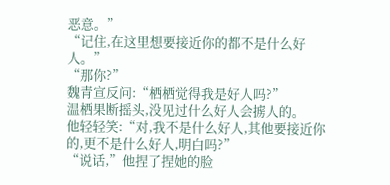恶意。”
“记住,在这里想要接近你的都不是什么好人。”
“那你?”
魏青宣反问:“栖栖觉得我是好人吗?”
温栖果断摇头,没见过什么好人会掳人的。
他轻轻笑:“对,我不是什么好人,其他要接近你的,更不是什么好人,明白吗?”
“说话,”他捏了捏她的脸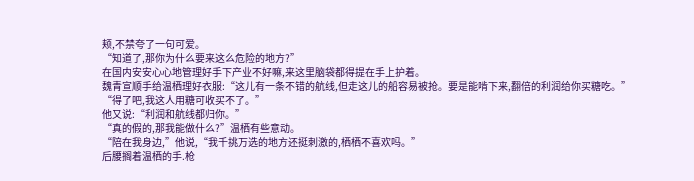颊,不禁夸了一句可爱。
“知道了,那你为什么要来这么危险的地方?”
在国内安安心心地管理好手下产业不好嘛,来这里脑袋都得提在手上护着。
魏青宣顺手给温栖理好衣服:“这儿有一条不错的航线,但走这儿的船容易被抢。要是能啃下来,翻倍的利润给你买糖吃。”
“得了吧,我这人用糖可收买不了。”
他又说:“利润和航线都归你。”
“真的假的,那我能做什么?”温栖有些意动。
“陪在我身边,”他说,“我千挑万选的地方还挺刺激的,栖栖不喜欢吗。”
后腰搁着温栖的手.枪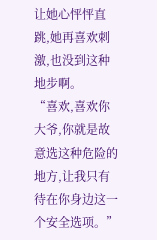让她心怦怦直跳,她再喜欢刺激,也没到这种地步啊。
“喜欢,喜欢你大爷,你就是故意选这种危险的地方,让我只有待在你身边这一个安全选项。”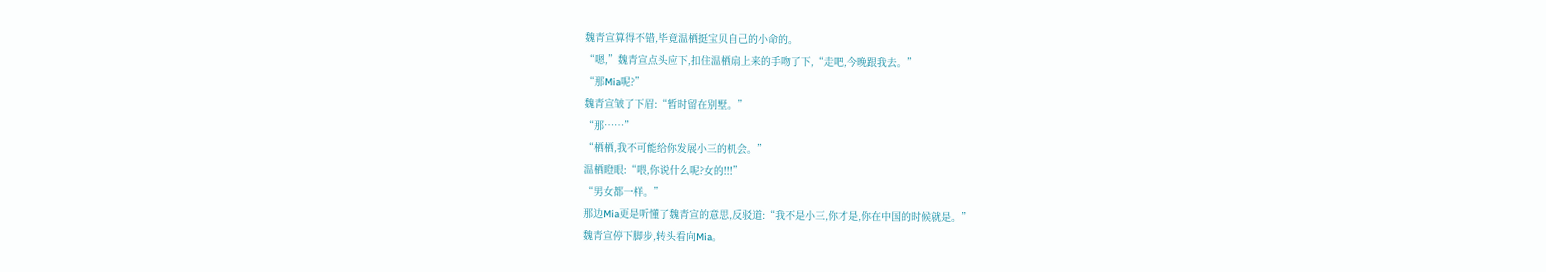魏青宣算得不错,毕竟温栖挺宝贝自己的小命的。
“嗯,”魏青宣点头应下,扣住温栖扇上来的手吻了下,“走吧,今晚跟我去。”
“那Mia呢?”
魏青宣皱了下眉:“暂时留在别墅。”
“那……”
“栖栖,我不可能给你发展小三的机会。”
温栖瞪眼:“喂,你说什么呢?女的!!!”
“男女都一样。”
那边Mia更是听懂了魏青宣的意思,反驳道:“我不是小三,你才是,你在中国的时候就是。”
魏青宣停下脚步,转头看向Mia。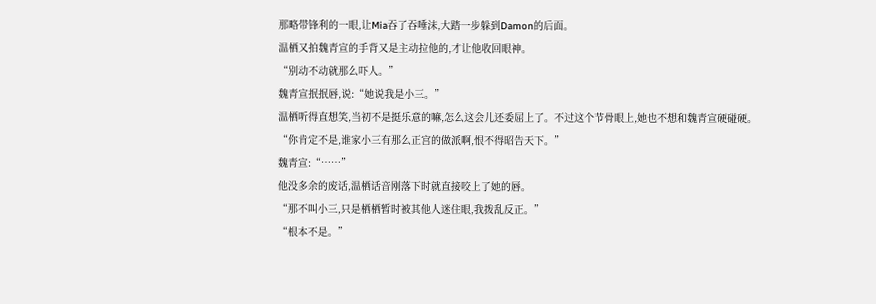那略带锋利的一眼,让Mia吞了吞唾沫,大踏一步躲到Damon的后面。
温栖又拍魏青宣的手背又是主动拉他的,才让他收回眼神。
“别动不动就那么吓人。”
魏青宣抿抿唇,说:“她说我是小三。”
温栖听得直想笑,当初不是挺乐意的嘛,怎么这会儿还委屈上了。不过这个节骨眼上,她也不想和魏青宣硬碰硬。
“你肯定不是,谁家小三有那么正宫的做派啊,恨不得昭告天下。”
魏青宣:“……”
他没多余的废话,温栖话音刚落下时就直接咬上了她的唇。
“那不叫小三,只是栖栖暂时被其他人迷住眼,我拨乱反正。”
“根本不是。”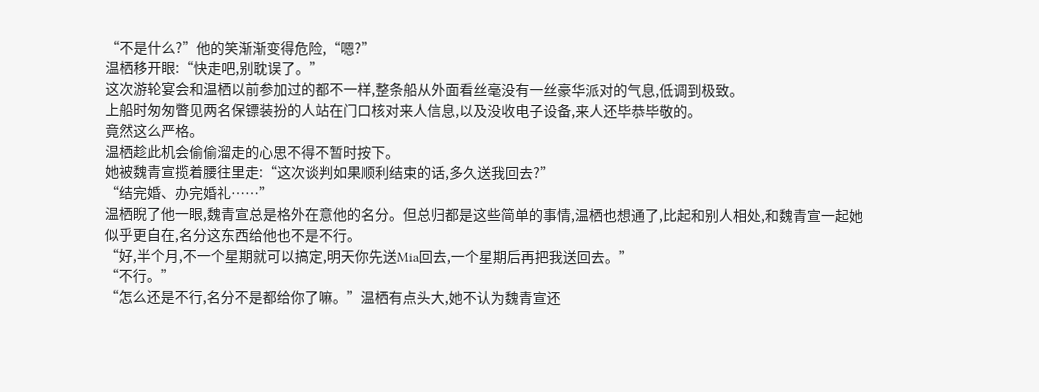“不是什么?”他的笑渐渐变得危险,“嗯?”
温栖移开眼:“快走吧,别耽误了。”
这次游轮宴会和温栖以前参加过的都不一样,整条船从外面看丝毫没有一丝豪华派对的气息,低调到极致。
上船时匆匆瞥见两名保镖装扮的人站在门口核对来人信息,以及没收电子设备,来人还毕恭毕敬的。
竟然这么严格。
温栖趁此机会偷偷溜走的心思不得不暂时按下。
她被魏青宣揽着腰往里走:“这次谈判如果顺利结束的话,多久送我回去?”
“结完婚、办完婚礼……”
温栖睨了他一眼,魏青宣总是格外在意他的名分。但总归都是这些简单的事情,温栖也想通了,比起和别人相处,和魏青宣一起她似乎更自在,名分这东西给他也不是不行。
“好,半个月,不一个星期就可以搞定,明天你先送Mia回去,一个星期后再把我送回去。”
“不行。”
“怎么还是不行,名分不是都给你了嘛。”温栖有点头大,她不认为魏青宣还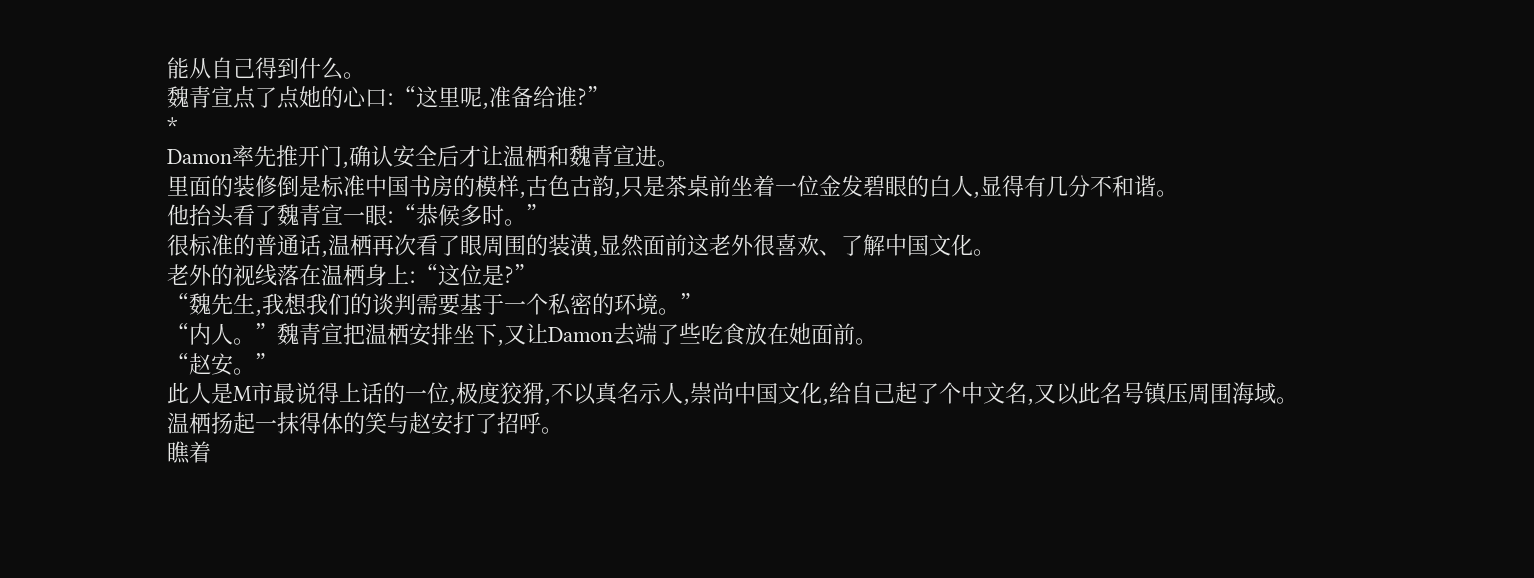能从自己得到什么。
魏青宣点了点她的心口:“这里呢,准备给谁?”
*
Damon率先推开门,确认安全后才让温栖和魏青宣进。
里面的装修倒是标准中国书房的模样,古色古韵,只是茶桌前坐着一位金发碧眼的白人,显得有几分不和谐。
他抬头看了魏青宣一眼:“恭候多时。”
很标准的普通话,温栖再次看了眼周围的装潢,显然面前这老外很喜欢、了解中国文化。
老外的视线落在温栖身上:“这位是?”
“魏先生,我想我们的谈判需要基于一个私密的环境。”
“内人。”魏青宣把温栖安排坐下,又让Damon去端了些吃食放在她面前。
“赵安。”
此人是M市最说得上话的一位,极度狡猾,不以真名示人,崇尚中国文化,给自己起了个中文名,又以此名号镇压周围海域。
温栖扬起一抹得体的笑与赵安打了招呼。
瞧着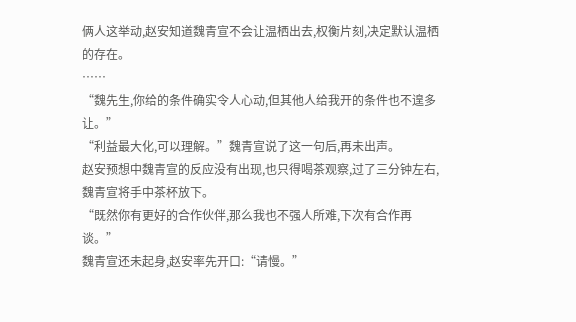俩人这举动,赵安知道魏青宣不会让温栖出去,权衡片刻,决定默认温栖的存在。
……
“魏先生,你给的条件确实令人心动,但其他人给我开的条件也不遑多让。”
“利益最大化,可以理解。”魏青宣说了这一句后,再未出声。
赵安预想中魏青宣的反应没有出现,也只得喝茶观察,过了三分钟左右,魏青宣将手中茶杯放下。
“既然你有更好的合作伙伴,那么我也不强人所难,下次有合作再谈。”
魏青宣还未起身,赵安率先开口:“请慢。”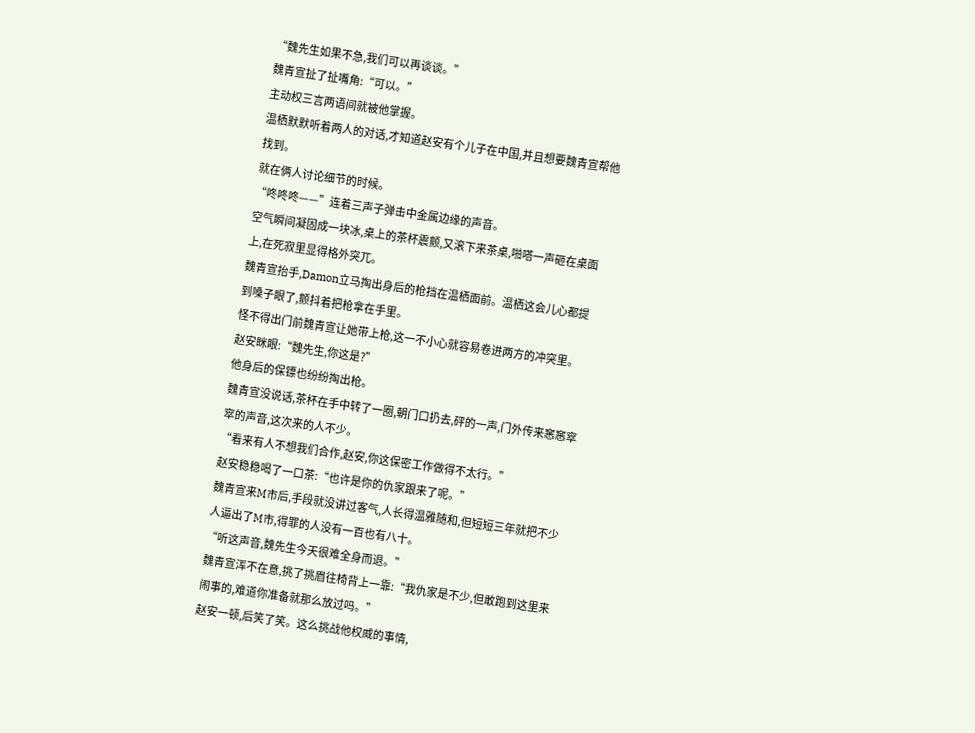“魏先生如果不急,我们可以再谈谈。”
魏青宣扯了扯嘴角:“可以。”
主动权三言两语间就被他掌握。
温栖默默听着两人的对话,才知道赵安有个儿子在中国,并且想要魏青宣帮他找到。
就在俩人讨论细节的时候。
“咚咚咚——”连着三声子弹击中金属边缘的声音。
空气瞬间凝固成一块冰,桌上的茶杯震颤,又滚下来茶桌,啪嗒一声砸在桌面上,在死寂里显得格外突兀。
魏青宣抬手,Damon立马掏出身后的枪挡在温栖面前。温栖这会儿心都提到嗓子眼了,颤抖着把枪拿在手里。
怪不得出门前魏青宣让她带上枪,这一不小心就容易卷进两方的冲突里。
赵安眯眼:“魏先生,你这是?”
他身后的保镖也纷纷掏出枪。
魏青宣没说话,茶杯在手中转了一圈,朝门口扔去,砰的一声,门外传来窸窸窣窣的声音,这次来的人不少。
“看来有人不想我们合作,赵安,你这保密工作做得不太行。”
赵安稳稳喝了一口茶:“也许是你的仇家跟来了呢。”
魏青宣来M市后,手段就没讲过客气,人长得温雅随和,但短短三年就把不少人逼出了M市,得罪的人没有一百也有八十。
“听这声音,魏先生今天很难全身而退。”
魏青宣浑不在意,挑了挑眉往椅背上一靠:“我仇家是不少,但敢跑到这里来闹事的,难道你准备就那么放过吗。”
赵安一顿,后笑了笑。这么挑战他权威的事情,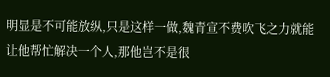明显是不可能放纵,只是这样一做,魏青宣不费吹飞之力就能让他帮忙解决一个人,那他岂不是很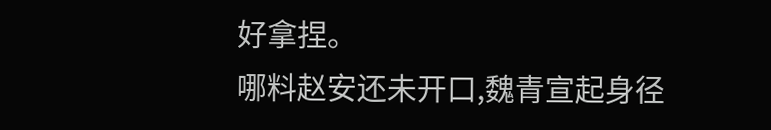好拿捏。
哪料赵安还未开口,魏青宣起身径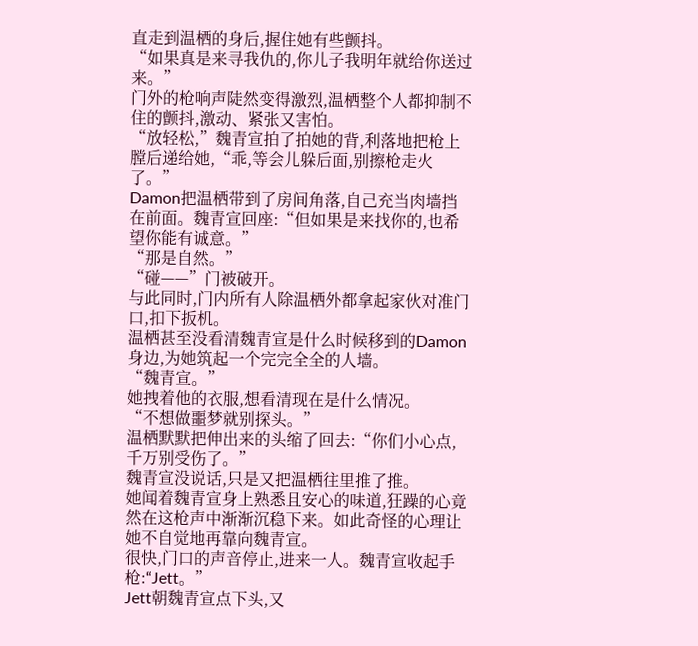直走到温栖的身后,握住她有些颤抖。
“如果真是来寻我仇的,你儿子我明年就给你送过来。”
门外的枪响声陡然变得激烈,温栖整个人都抑制不住的颤抖,激动、紧张又害怕。
“放轻松,”魏青宣拍了拍她的背,利落地把枪上膛后递给她,“乖,等会儿躲后面,别擦枪走火了。”
Damon把温栖带到了房间角落,自己充当肉墙挡在前面。魏青宣回座:“但如果是来找你的,也希望你能有诚意。”
“那是自然。”
“碰——”门被破开。
与此同时,门内所有人除温栖外都拿起家伙对准门口,扣下扳机。
温栖甚至没看清魏青宣是什么时候移到的Damon身边,为她筑起一个完完全全的人墙。
“魏青宣。”
她拽着他的衣服,想看清现在是什么情况。
“不想做噩梦就别探头。”
温栖默默把伸出来的头缩了回去:“你们小心点,千万别受伤了。”
魏青宣没说话,只是又把温栖往里推了推。
她闻着魏青宣身上熟悉且安心的味道,狂躁的心竟然在这枪声中渐渐沉稳下来。如此奇怪的心理让她不自觉地再靠向魏青宣。
很快,门口的声音停止,进来一人。魏青宣收起手枪:“Jett。”
Jett朝魏青宣点下头,又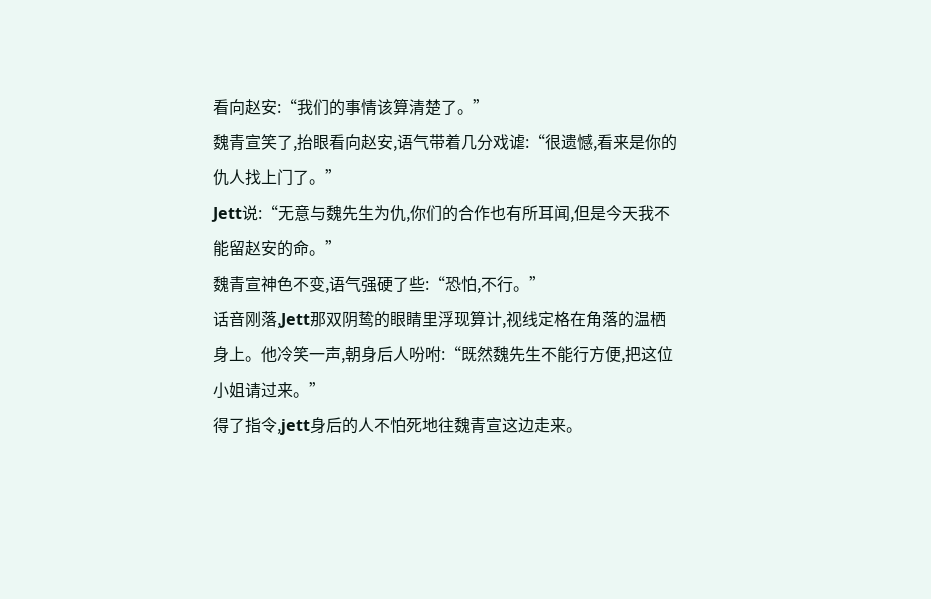看向赵安:“我们的事情该算清楚了。”
魏青宣笑了,抬眼看向赵安,语气带着几分戏谑:“很遗憾,看来是你的仇人找上门了。”
Jett说:“无意与魏先生为仇,你们的合作也有所耳闻,但是今天我不能留赵安的命。”
魏青宣神色不变,语气强硬了些:“恐怕,不行。”
话音刚落,Jett那双阴鸷的眼睛里浮现算计,视线定格在角落的温栖身上。他冷笑一声,朝身后人吩咐:“既然魏先生不能行方便,把这位小姐请过来。”
得了指令,jett身后的人不怕死地往魏青宣这边走来。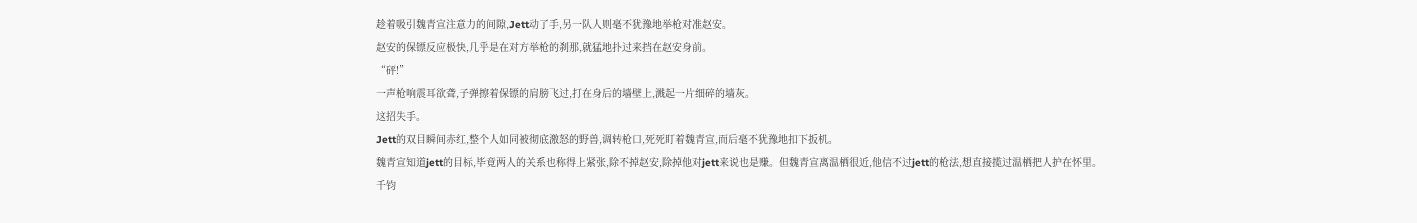趁着吸引魏青宣注意力的间隙,Jett动了手,另一队人则毫不犹豫地举枪对准赵安。
赵安的保镖反应极快,几乎是在对方举枪的刹那,就猛地扑过来挡在赵安身前。
“砰!”
一声枪响震耳欲聋,子弹擦着保镖的肩膀飞过,打在身后的墙壁上,溅起一片细碎的墙灰。
这招失手。
Jett的双目瞬间赤红,整个人如同被彻底激怒的野兽,调转枪口,死死盯着魏青宣,而后毫不犹豫地扣下扳机。
魏青宣知道jett的目标,毕竟两人的关系也称得上紧张,除不掉赵安,除掉他对jett来说也是赚。但魏青宣离温栖很近,他信不过jett的枪法,想直接揽过温栖把人护在怀里。
千钧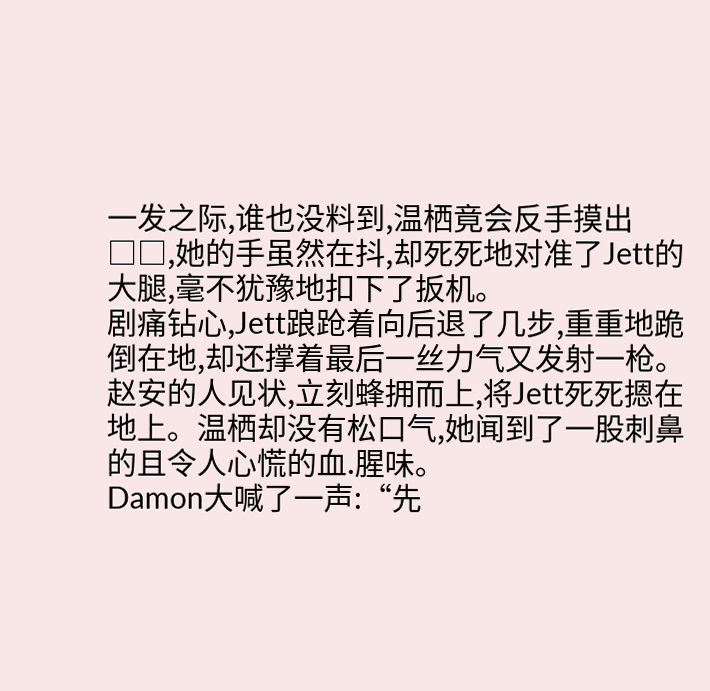一发之际,谁也没料到,温栖竟会反手摸出□□,她的手虽然在抖,却死死地对准了Jett的大腿,毫不犹豫地扣下了扳机。
剧痛钻心,Jett踉跄着向后退了几步,重重地跪倒在地,却还撑着最后一丝力气又发射一枪。
赵安的人见状,立刻蜂拥而上,将Jett死死摁在地上。温栖却没有松口气,她闻到了一股刺鼻的且令人心慌的血.腥味。
Damon大喊了一声:“先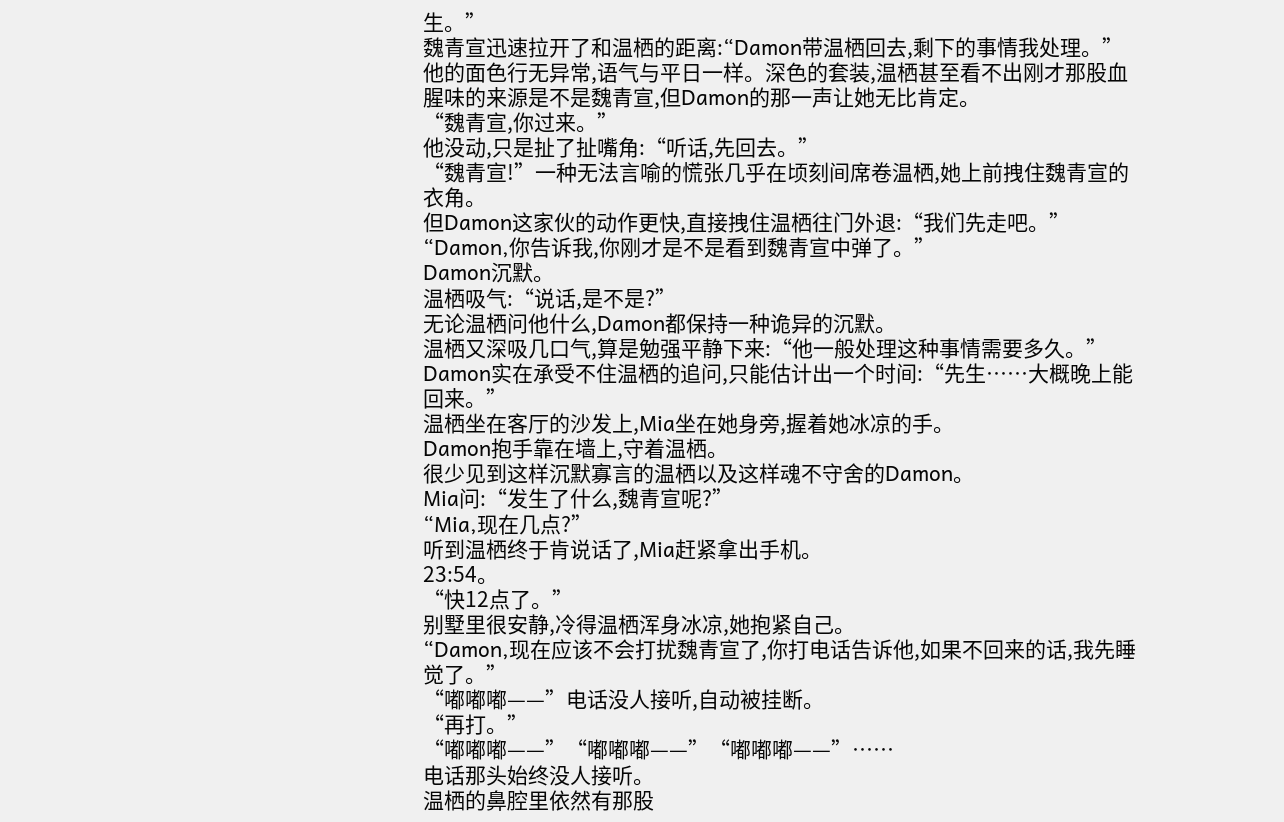生。”
魏青宣迅速拉开了和温栖的距离:“Damon带温栖回去,剩下的事情我处理。”
他的面色行无异常,语气与平日一样。深色的套装,温栖甚至看不出刚才那股血腥味的来源是不是魏青宣,但Damon的那一声让她无比肯定。
“魏青宣,你过来。”
他没动,只是扯了扯嘴角:“听话,先回去。”
“魏青宣!”一种无法言喻的慌张几乎在顷刻间席卷温栖,她上前拽住魏青宣的衣角。
但Damon这家伙的动作更快,直接拽住温栖往门外退:“我们先走吧。”
“Damon,你告诉我,你刚才是不是看到魏青宣中弹了。”
Damon沉默。
温栖吸气:“说话,是不是?”
无论温栖问他什么,Damon都保持一种诡异的沉默。
温栖又深吸几口气,算是勉强平静下来:“他一般处理这种事情需要多久。”
Damon实在承受不住温栖的追问,只能估计出一个时间:“先生……大概晚上能回来。”
温栖坐在客厅的沙发上,Mia坐在她身旁,握着她冰凉的手。
Damon抱手靠在墙上,守着温栖。
很少见到这样沉默寡言的温栖以及这样魂不守舍的Damon。
Mia问:“发生了什么,魏青宣呢?”
“Mia,现在几点?”
听到温栖终于肯说话了,Mia赶紧拿出手机。
23:54。
“快12点了。”
别墅里很安静,冷得温栖浑身冰凉,她抱紧自己。
“Damon,现在应该不会打扰魏青宣了,你打电话告诉他,如果不回来的话,我先睡觉了。”
“嘟嘟嘟——”电话没人接听,自动被挂断。
“再打。”
“嘟嘟嘟——”“嘟嘟嘟——”“嘟嘟嘟——”……
电话那头始终没人接听。
温栖的鼻腔里依然有那股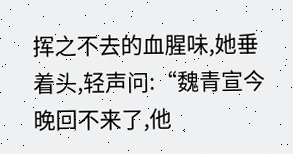挥之不去的血腥味,她垂着头,轻声问:“魏青宣今晚回不来了,他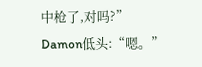中枪了,对吗?”
Damon低头:“嗯。”